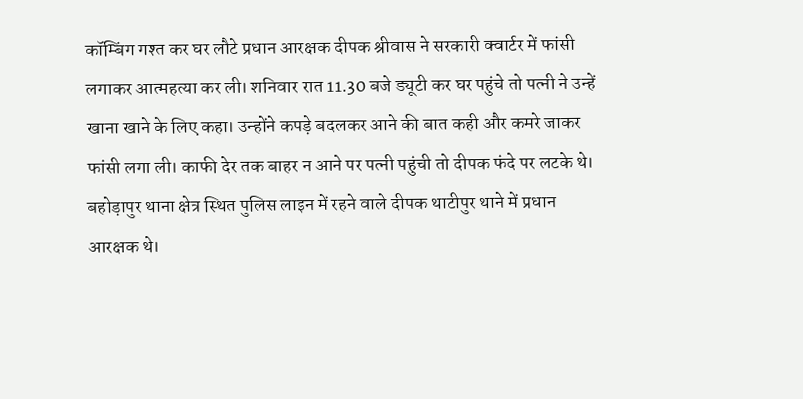कॉम्बिंग गश्त कर घर लौटे प्रधान आरक्षक दीपक श्रीवास ने सरकारी क्वार्टर में फांसी लगाकर आत्महत्या कर ली। शनिवार रात 11.30 बजे ड्यूटी कर घर पहुंचे तो पत्नी ने उन्हें खाना खाने के लिए कहा। उन्होंने कपड़े बदलकर आने की बात कही और कमरे जाकर फांसी लगा ली। काफी देर तक बाहर न आने पर पत्नी पहुंची तो दीपक फंदे पर लटके थे। बहोड़ापुर थाना क्षेत्र स्थित पुलिस लाइन में रहने वाले दीपक थाटीपुर थाने में प्रधान आरक्षक थे।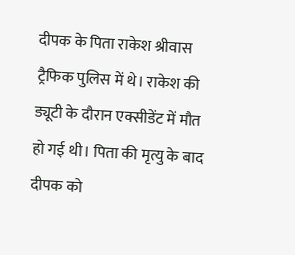दीपक के पिता राकेश श्रीवास ट्रैफिक पुलिस में थे। राकेश की ड्यूटी के दौरान एक्सीडेंट में मौत हो गई थी। पिता की मृत्यु के बाद दीपक को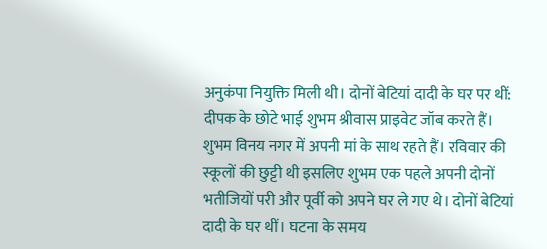अनुकंपा नियुक्ति मिली थी। दोनों बेटियां दादी के घर पर थीं: दीपक के छोटे भाई शुभम श्रीवास प्राइवेट जॉब करते हैं। शुभम विनय नगर में अपनी मां के साथ रहते हैं। रविवार की स्कूलों की छुट्टी थी इसलिए शुभम एक पहले अपनी दोनों भतीजियों परी और पूर्वी को अपने घर ले गए थे। दोनों बेटियां दादी के घर थीं। घटना के समय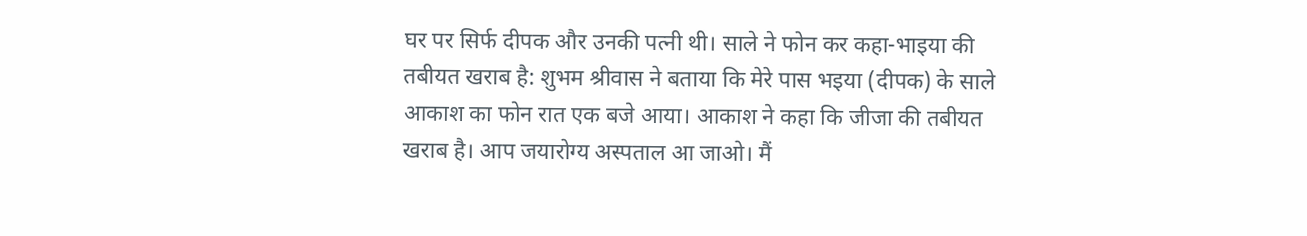घर पर सिर्फ दीपक और उनकी पत्नी थी। साले ने फोन कर कहा-भाइया की तबीयत खराब है: शुभम श्रीवास ने बताया कि मेरे पास भइया (दीपक) के साले आकाश का फोन रात एक बजे आया। आकाश ने कहा कि जीजा की तबीयत खराब है। आप जयारोग्य अस्पताल आ जाओ। मैं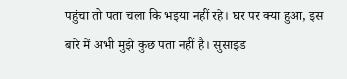पहुंचा तो पता चला कि भइया नहीं रहे। घर पर क्या हुआ, इस बारे में अभी मुझे कुछ पता नहीं है। सुसाइड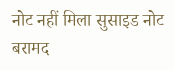नोट नहीं मिला सुसाइड नोट बरामद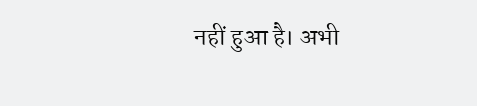नहीं हुआ है। अभी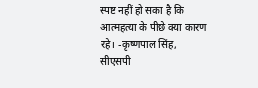स्पष्ट नहीं हो सका है कि आत्महत्या के पीछे क्या कारण रहे। -कृष्णपाल सिंह, सीएसपी